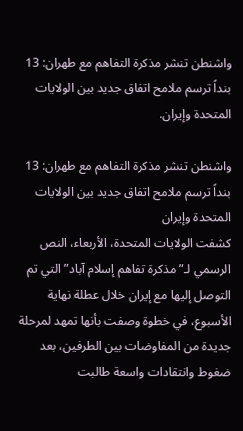واشنطن تنشر مذكرة التفاهم مع طهران: 13 بنداً ترسم ملامح اتفاق جديد بين الولايات المتحدة وإيران.

واشنطن تنشر مذكرة التفاهم مع طهران: 13 بنداً ترسم ملامح اتفاق جديد بين الولايات المتحدة وإيران
كشفت الولايات المتحدة، الأربعاء، النص الرسمي لـ”مذكرة تفاهم إسلام آباد” التي تم التوصل إليها مع إيران خلال عطلة نهاية الأسبوع، في خطوة وصفت بأنها تمهد لمرحلة جديدة من المفاوضات بين الطرفين، بعد ضغوط وانتقادات واسعة طالبت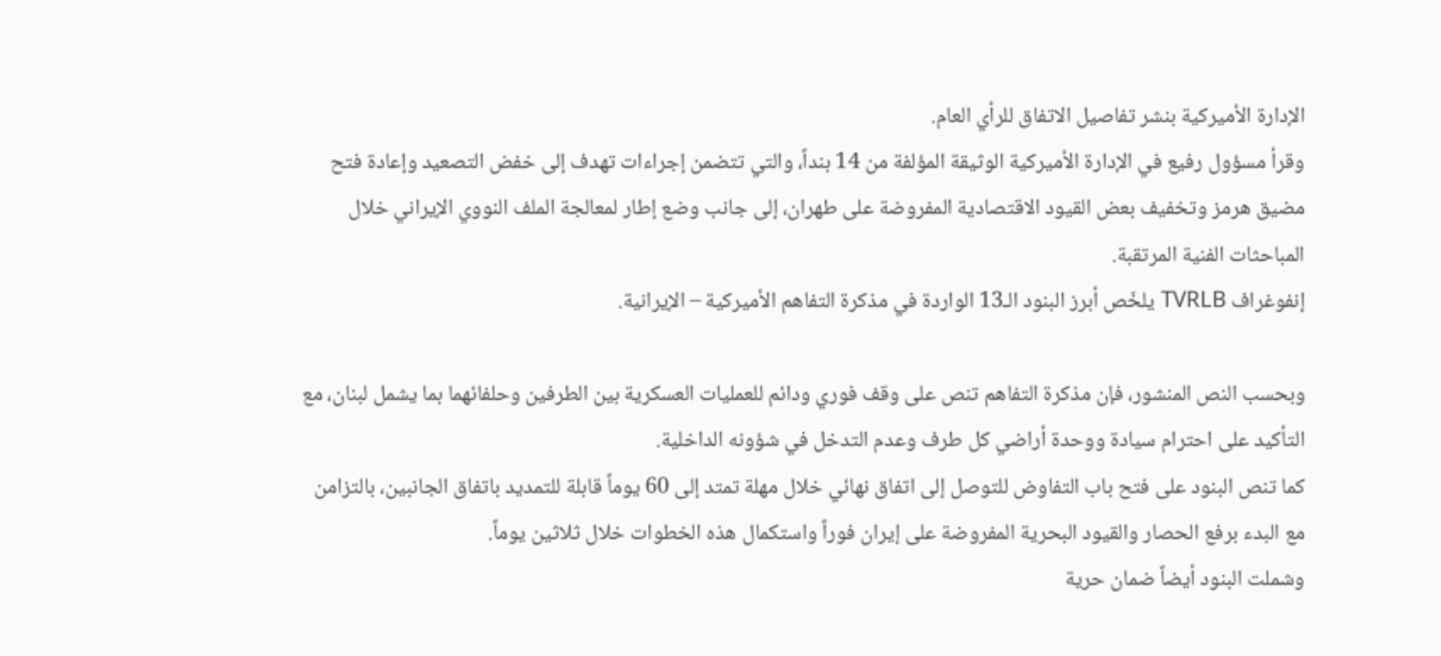الإدارة الأميركية بنشر تفاصيل الاتفاق للرأي العام.
وقرأ مسؤول رفيع في الإدارة الأميركية الوثيقة المؤلفة من 14 بنداً، والتي تتضمن إجراءات تهدف إلى خفض التصعيد وإعادة فتح مضيق هرمز وتخفيف بعض القيود الاقتصادية المفروضة على طهران، إلى جانب وضع إطار لمعالجة الملف النووي الإيراني خلال المباحثات الفنية المرتقبة.
إنفوغراف TVRLB يلخّص أبرز البنود الـ13 الواردة في مذكرة التفاهم الأميركية – الإيرانية.

وبحسب النص المنشور، فإن مذكرة التفاهم تنص على وقف فوري ودائم للعمليات العسكرية بين الطرفين وحلفائهما بما يشمل لبنان، مع التأكيد على احترام سيادة ووحدة أراضي كل طرف وعدم التدخل في شؤونه الداخلية.
كما تنص البنود على فتح باب التفاوض للتوصل إلى اتفاق نهائي خلال مهلة تمتد إلى 60 يوماً قابلة للتمديد باتفاق الجانبين، بالتزامن مع البدء برفع الحصار والقيود البحرية المفروضة على إيران فوراً واستكمال هذه الخطوات خلال ثلاثين يوماً.
وشملت البنود أيضاً ضمان حرية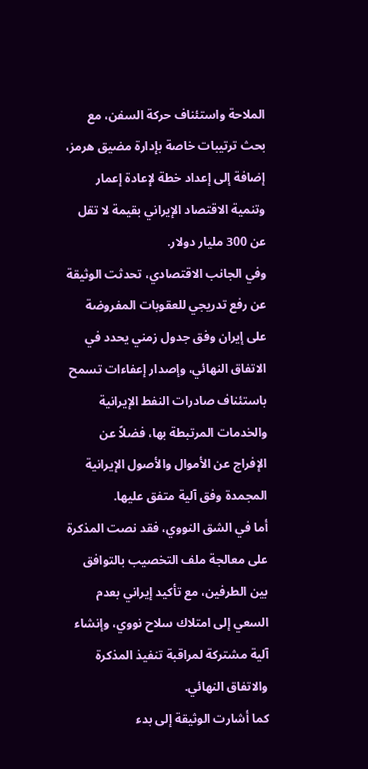الملاحة واستئناف حركة السفن، مع بحث ترتيبات خاصة بإدارة مضيق هرمز، إضافة إلى إعداد خطة لإعادة إعمار وتنمية الاقتصاد الإيراني بقيمة لا تقل عن 300 مليار دولار.
وفي الجانب الاقتصادي، تحدثت الوثيقة عن رفع تدريجي للعقوبات المفروضة على إيران وفق جدول زمني يحدد في الاتفاق النهائي، وإصدار إعفاءات تسمح باستئناف صادرات النفط الإيرانية والخدمات المرتبطة بها، فضلاً عن الإفراج عن الأموال والأصول الإيرانية المجمدة وفق آلية متفق عليها.
أما في الشق النووي، فقد نصت المذكرة على معالجة ملف التخصيب بالتوافق بين الطرفين، مع تأكيد إيراني بعدم السعي إلى امتلاك سلاح نووي، وإنشاء آلية مشتركة لمراقبة تنفيذ المذكرة والاتفاق النهائي.
كما أشارت الوثيقة إلى بدء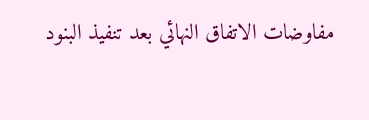مفاوضات الاتفاق النهائي بعد تنفيذ البنود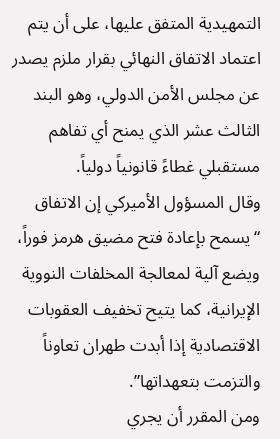التمهيدية المتفق عليها، على أن يتم اعتماد الاتفاق النهائي بقرار ملزم يصدر عن مجلس الأمن الدولي، وهو البند الثالث عشر الذي يمنح أي تفاهم مستقبلي غطاءً قانونياً دولياً.
وقال المسؤول الأميركي إن الاتفاق “يسمح بإعادة فتح مضيق هرمز فوراً، ويضع آلية لمعالجة المخلفات النووية الإيرانية، كما يتيح تخفيف العقوبات الاقتصادية إذا أبدت طهران تعاوناً والتزمت بتعهداتها”.
ومن المقرر أن يجري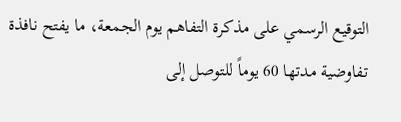التوقيع الرسمي على مذكرة التفاهم يوم الجمعة، ما يفتح نافذة تفاوضية مدتها 60 يوماً للتوصل إلى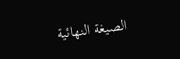الصيغة النهائية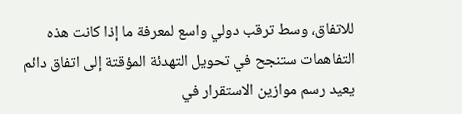للاتفاق، وسط ترقب دولي واسع لمعرفة ما إذا كانت هذه التفاهمات ستنجح في تحويل التهدئة المؤقتة إلى اتفاق دائم يعيد رسم موازين الاستقرار في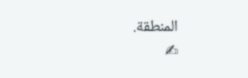المنطقة.
✍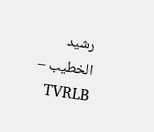رشيد الخطيب – TVRLB